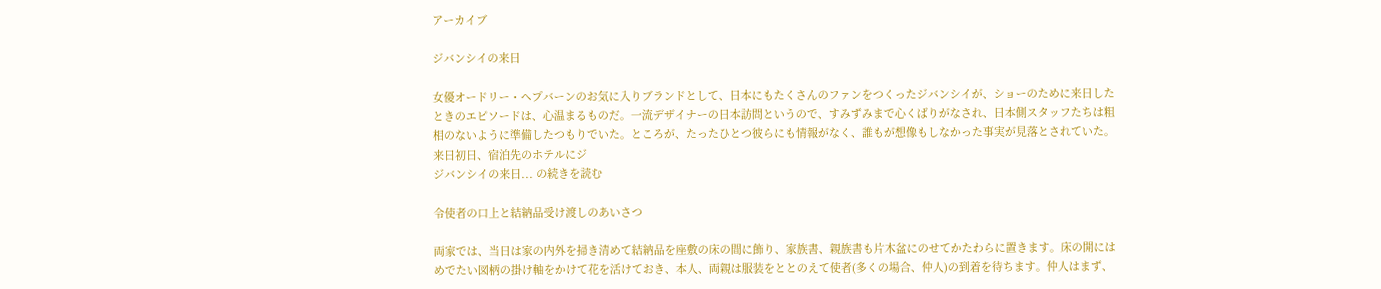アーカイブ

ジバンシイの来日

女優オードリー・ヘプバーンのお気に入りブランドとして、日本にもたくさんのファンをつくったジバンシイが、ショーのために来日したときのエピソードは、心温まるものだ。一流デザイナーの日本訪問というので、すみずみまで心くばりがなされ、日本側スタッフたちは粗相のないように準備したつもりでいた。ところが、たったひとつ彼らにも情報がなく、誰もが想像もしなかった事実が見落とされていた。来日初日、宿泊先のホテルにジ
ジバンシイの来日... の続きを読む

令使者の口上と結納品受け渡しのあいさつ

両家では、当日は家の内外を掃き清めて結納品を座敷の床の間に飾り、家族書、親族書も片木盆にのせてかたわらに置きます。床の開にはめでたい図柄の掛け軸をかけて花を活けておき、本人、両親は服装をととのえて使者(多くの場合、仲人)の到着を待ちます。仲人はまず、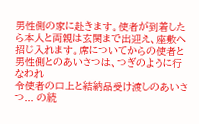男性側の家に赴きます。使者が到着したら本人と両親は玄関まで出迎え、座敷へ招じ入れます。席についてからの使者と男性側とのあいさつは、つぎのように行なわれ
令使者の口上と結納品受け渡しのあいさつ... の続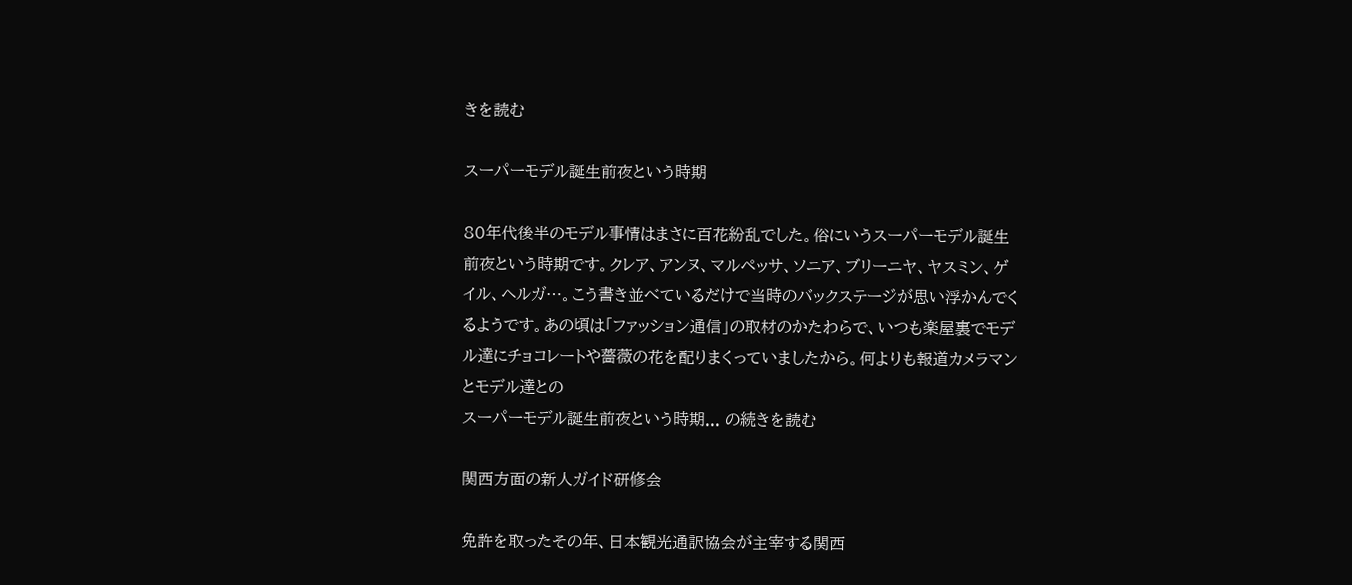きを読む

スーパーモデル誕生前夜という時期

80年代後半のモデル事情はまさに百花紛乱でした。俗にいうスーパーモデル誕生前夜という時期です。クレア、アンヌ、マルペッサ、ソニア、ブリーニヤ、ヤスミン、ゲイル、ヘルガ…。こう書き並べているだけで当時のバックステージが思い浮かんでくるようです。あの頃は「ファッション通信」の取材のかたわらで、いつも楽屋裏でモデル達にチョコレートや薔薇の花を配りまくっていましたから。何よりも報道カメラマンとモデル達との
スーパーモデル誕生前夜という時期... の続きを読む

関西方面の新人ガイド研修会

免許を取ったその年、日本観光通訳協会が主宰する関西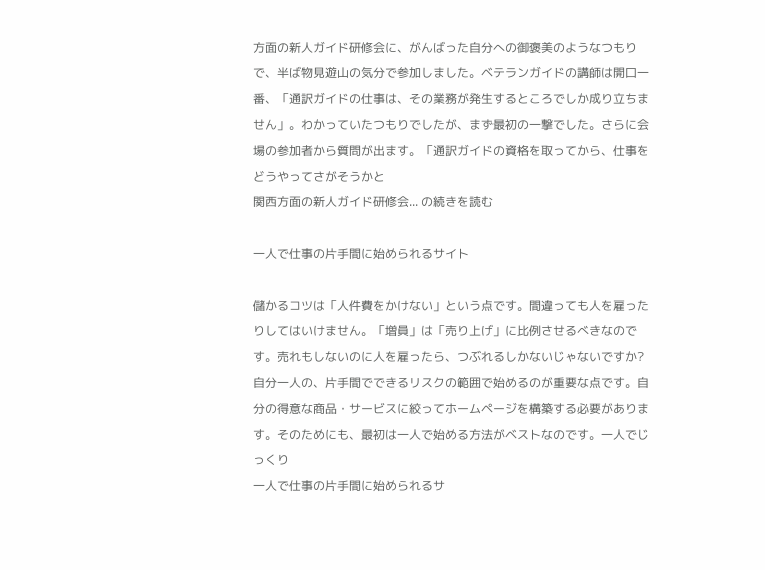方面の新人ガイド研修会に、がんばった自分への御褒美のようなつもりで、半ば物見遊山の気分で参加しました。ベテランガイドの講師は開口一番、「通訳ガイドの仕事は、その業務が発生するところでしか成り立ちません」。わかっていたつもりでしたが、まず最初の一撃でした。さらに会場の参加者から質問が出ます。「通訳ガイドの資格を取ってから、仕事をどうやってさがそうかと
関西方面の新人ガイド研修会... の続きを読む

一人で仕事の片手間に始められるサイト

儲かるコツは「人件費をかけない」という点です。間違っても人を雇ったりしてはいけません。「増員」は「売り上げ」に比例させるべきなのです。売れもしないのに人を雇ったら、つぶれるしかないじゃないですか?自分一人の、片手間でできるリスクの範囲で始めるのが重要な点です。自分の得意な商品・サービスに絞ってホームページを構築する必要があります。そのためにも、最初は一人で始める方法がベストなのです。一人でじっくり
一人で仕事の片手間に始められるサ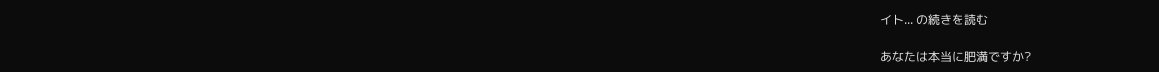イト... の続きを読む

あなたは本当に肥満ですか?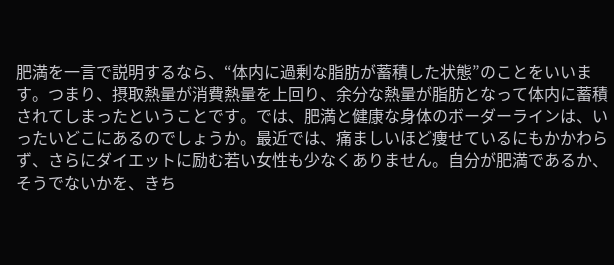肥満を一言で説明するなら、“体内に過剰な脂肪が蓄積した状態”のことをいいます。つまり、摂取熱量が消費熱量を上回り、余分な熱量が脂肪となって体内に蓄積されてしまったということです。では、肥満と健康な身体のボーダーラインは、いったいどこにあるのでしょうか。最近では、痛ましいほど痩せているにもかかわらず、さらにダイエットに励む若い女性も少なくありません。自分が肥満であるか、そうでないかを、きち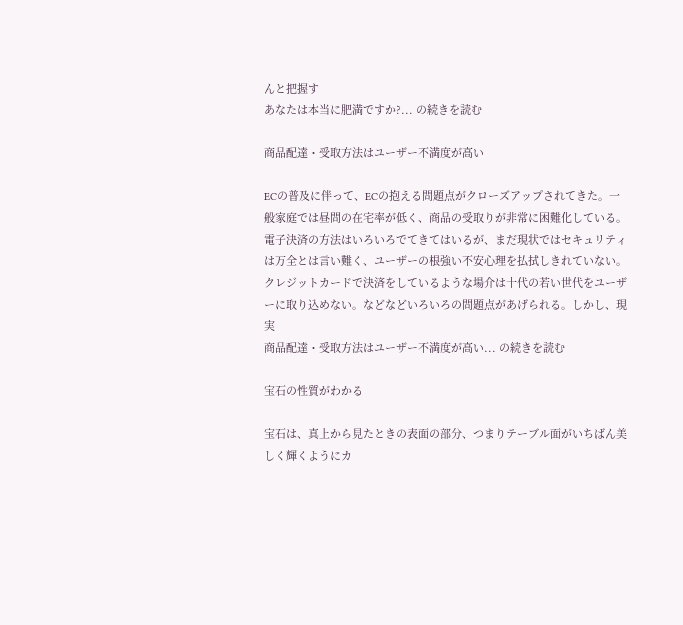んと把握す
あなたは本当に肥満ですか?... の続きを読む

商品配達・受取方法はユーザー不満度が高い

ECの普及に伴って、ECの抱える問題点がクローズアップされてきた。一般家庭では昼問の在宅率が低く、商品の受取りが非常に困難化している。電子決済の方法はいろいろでてきてはいるが、まだ現状ではセキュリティは万全とは言い難く、ユーザーの根強い不安心理を払拭しきれていない。クレジットカードで決済をしているような場介は十代の若い世代をユーザーに取り込めない。などなどいろいろの問題点があげられる。しかし、現実
商品配達・受取方法はユーザー不満度が高い... の続きを読む

宝石の性質がわかる

宝石は、真上から見たときの表面の部分、つまりテーブル面がいちばん美しく輝くようにカ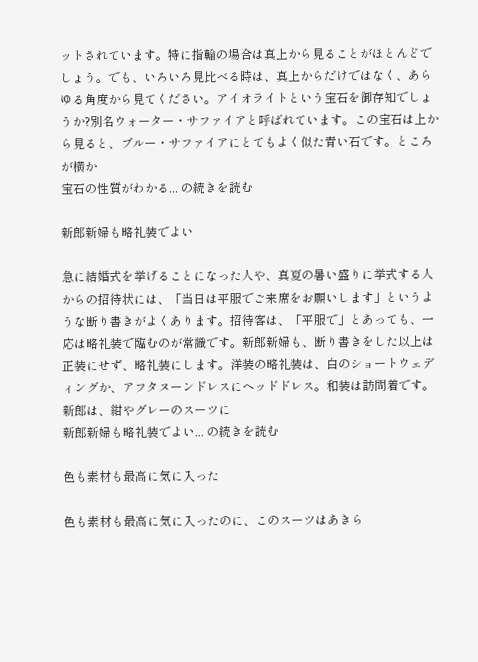ットされています。特に指輪の場合は真上から見ることがほとんどでしょう。でも、いろいろ見比べる時は、真上からだけではなく、あらゆる角度から見てください。アイオライトという宝石を御存知でしょうか?別名ウォーター・サファイアと呼ばれています。この宝石は上から見ると、ブルー・サファイアにとてもよく似た青い石です。ところが横か
宝石の性質がわかる... の続きを読む

新郎新婦も略礼装でよい

急に結婚式を挙げることになった人や、真夏の暑い盛りに挙式する人からの招待状には、「当日は平服でご来席をお願いします」というような断り書きがよくあります。招待客は、「平服で」とあっても、一応は略礼装で臨むのが常識です。新郎新婦も、断り書きをした以上は正装にせず、略礼装にします。洋装の略礼装は、白のショートウェディングか、アフタヌーンドレスにヘッドドレス。和装は訪問着です。新郎は、紺やグレーのスーツに
新郎新婦も略礼装でよい... の続きを読む

色も素材も最高に気に入った

色も素材も最高に気に入ったのに、このスーツはあきら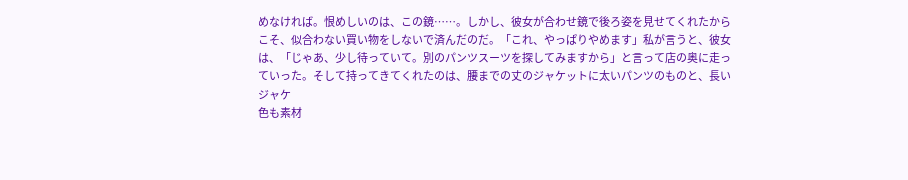めなければ。恨めしいのは、この鏡……。しかし、彼女が合わせ鏡で後ろ姿を見せてくれたからこそ、似合わない買い物をしないで済んだのだ。「これ、やっぱりやめます」私が言うと、彼女は、「じゃあ、少し待っていて。別のパンツスーツを探してみますから」と言って店の奥に走っていった。そして持ってきてくれたのは、腰までの丈のジャケットに太いパンツのものと、長いジャケ
色も素材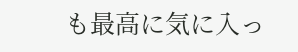も最高に気に入っ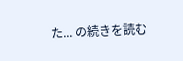た... の続きを読む